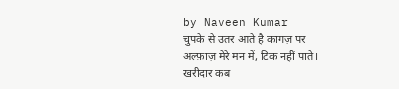by Naveen Kumar
चुपके से उतर आते है कागज़ पर
अल्फ़ाज़ मेरे मन में, टिक नहीं पाते।
खरीदार कब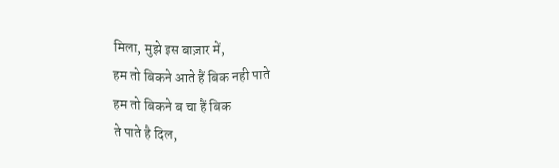मिला, मुझे इस बाज़ार में,
हम तो बिकने आते हैं बिक नही पाते
हम तो बिकने ब चा हैं बिक
ते पाते है दिल,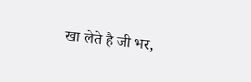खा लेते है जी भर,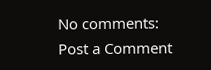No comments:
Post a Comment